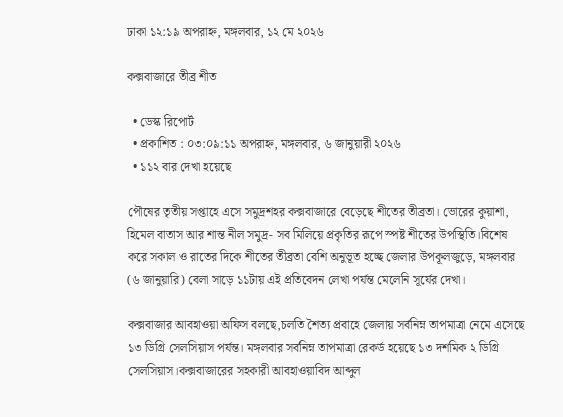ঢাকা ১২:১৯ অপরাহ্ন, মঙ্গলবার, ১২ মে ২০২৬

কক্সবাজারে তীব্র শীত

  • ডেস্ক রিপোর্ট
  • প্রকাশিত : ০৩:০৯:১১ অপরাহ্ন, মঙ্গলবার, ৬ জানুয়ারী ২০২৬
  • ১১২ বার দেখা হয়েছে

পৌষের তৃতীয় সপ্তাহে এসে সমুদ্রশহর কক্সবাজারে বেড়েছে শীতের তীব্রতা। ভোরের কুয়াশা, হিমেল বাতাস আর শান্ত নীল সমুদ্র- সব মিলিয়ে প্রকৃতির রূপে স্পষ্ট শীতের উপস্থিতি।বিশেষ করে সকাল ও রাতের দিকে শীতের তীব্রতা বেশি অনুভূত হচ্ছে জেলার উপকূলজুড়ে, মঙ্গলবার (৬ জানুয়ারি) বেলা সাড়ে ১১টায় এই প্রতিবেদন লেখা পর্যন্ত মেলেনি সূর্যের দেখা।

কক্সবাজার আবহাওয়া অফিস বলছে,চলতি শৈত্য প্রবাহে জেলায় সর্বনিম্ন তাপমাত্রা নেমে এসেছে ১৩ ডিগ্রি সেলসিয়াস পর্যন্ত। মঙ্গলবার সর্বনিম্ন তাপমাত্রা রেকর্ড হয়েছে ১৩ দশমিক ২ ডিগ্রি সেলসিয়াস।কক্সবাজারের সহকারী আবহাওয়াবিদ আব্দুল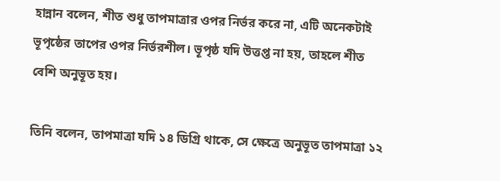হান্নান বলেন, শীত শুধু তাপমাত্রার ওপর নির্ভর করে না, এটি অনেকটাই ভূপৃষ্ঠের তাপের ওপর নির্ভরশীল। ভূপৃষ্ঠ যদি উত্তপ্ত না হয়, তাহলে শীত বেশি অনুভূত হয়।

তিনি বলেন, তাপমাত্রা যদি ১৪ ডিগ্রি থাকে, সে ক্ষেত্রে অনুভূত তাপমাত্রা ১২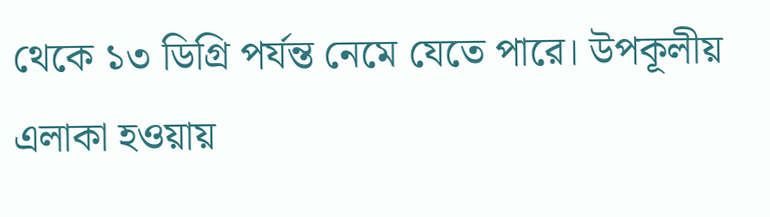থেকে ১৩ ডিগ্রি পর্যন্ত নেমে যেতে পারে। উপকূলীয় এলাকা হওয়ায়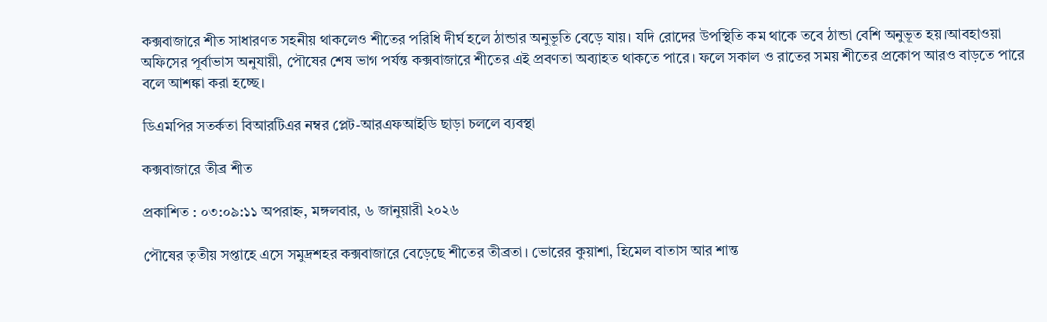কক্সবাজারে শীত সাধারণত সহনীয় থাকলেও শীতের পরিধি দীর্ঘ হলে ঠান্ডার অনুভূতি বেড়ে যায়। যদি রোদের উপস্থিতি কম থাকে তবে ঠান্ডা বেশি অনুভূত হয়।আবহাওয়া অফিসের পূর্বাভাস অনুযায়ী, পৌষের শেষ ভাগ পর্যন্ত কক্সবাজারে শীতের এই প্রবণতা অব্যাহত থাকতে পারে। ফলে সকাল ও রাতের সময় শীতের প্রকোপ আরও বাড়তে পারে বলে আশঙ্কা করা হচ্ছে।

ডিএমপির সতর্কতা বিআরটিএর নম্বর প্লেট-আরএফআইডি ছাড়া চললে ব্যবস্থা

কক্সবাজারে তীব্র শীত

প্রকাশিত : ০৩:০৯:১১ অপরাহ্ন, মঙ্গলবার, ৬ জানুয়ারী ২০২৬

পৌষের তৃতীয় সপ্তাহে এসে সমুদ্রশহর কক্সবাজারে বেড়েছে শীতের তীব্রতা। ভোরের কুয়াশা, হিমেল বাতাস আর শান্ত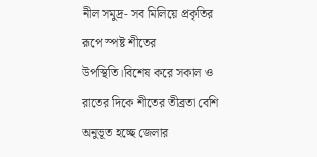নীল সমুদ্র- সব মিলিয়ে প্রকৃতির রূপে স্পষ্ট শীতের উপস্থিতি।বিশেষ করে সকাল ও রাতের দিকে শীতের তীব্রতা বেশি অনুভূত হচ্ছে জেলার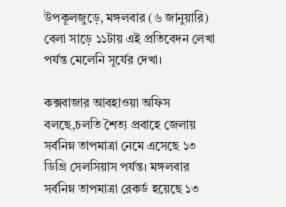উপকূলজুড়ে, মঙ্গলবার (৬ জানুয়ারি) বেলা সাড়ে ১১টায় এই প্রতিবেদন লেখা পর্যন্ত মেলেনি সূর্যের দেখা।

কক্সবাজার আবহাওয়া অফিস বলছে,চলতি শৈত্য প্রবাহে জেলায় সর্বনিম্ন তাপমাত্রা নেমে এসেছে ১৩ ডিগ্রি সেলসিয়াস পর্যন্ত। মঙ্গলবার সর্বনিম্ন তাপমাত্রা রেকর্ড হয়েছে ১৩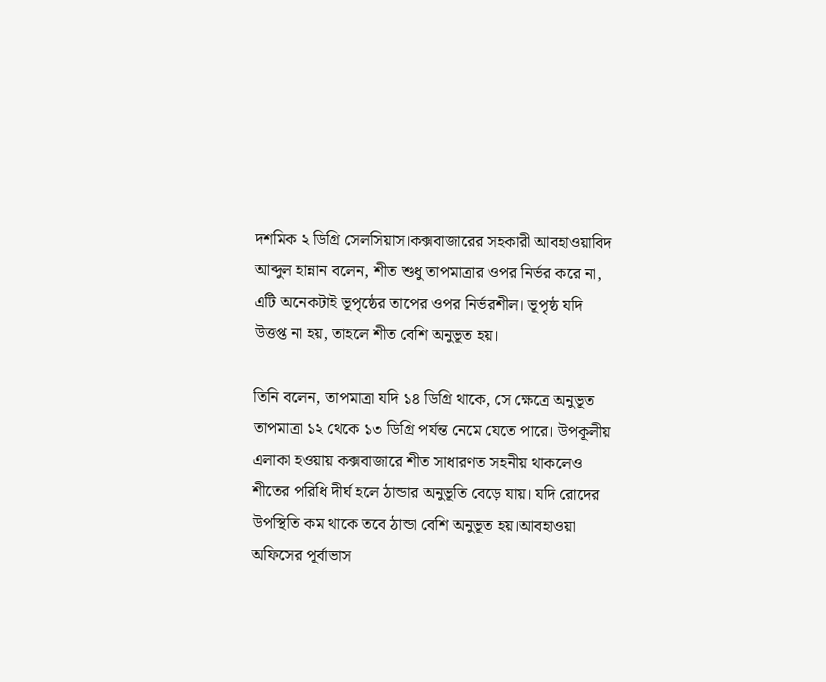দশমিক ২ ডিগ্রি সেলসিয়াস।কক্সবাজারের সহকারী আবহাওয়াবিদ আব্দুল হান্নান বলেন, শীত শুধু তাপমাত্রার ওপর নির্ভর করে না, এটি অনেকটাই ভূপৃষ্ঠের তাপের ওপর নির্ভরশীল। ভূপৃষ্ঠ যদি উত্তপ্ত না হয়, তাহলে শীত বেশি অনুভূত হয়।

তিনি বলেন, তাপমাত্রা যদি ১৪ ডিগ্রি থাকে, সে ক্ষেত্রে অনুভূত তাপমাত্রা ১২ থেকে ১৩ ডিগ্রি পর্যন্ত নেমে যেতে পারে। উপকূলীয় এলাকা হওয়ায় কক্সবাজারে শীত সাধারণত সহনীয় থাকলেও শীতের পরিধি দীর্ঘ হলে ঠান্ডার অনুভূতি বেড়ে যায়। যদি রোদের উপস্থিতি কম থাকে তবে ঠান্ডা বেশি অনুভূত হয়।আবহাওয়া অফিসের পূর্বাভাস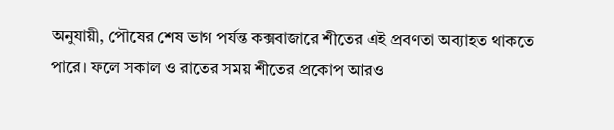অনুযায়ী, পৌষের শেষ ভাগ পর্যন্ত কক্সবাজারে শীতের এই প্রবণতা অব্যাহত থাকতে পারে। ফলে সকাল ও রাতের সময় শীতের প্রকোপ আরও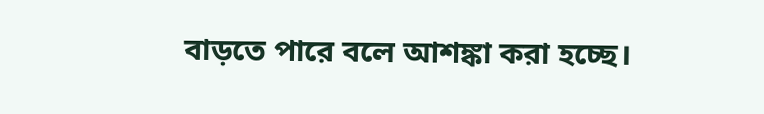বাড়তে পারে বলে আশঙ্কা করা হচ্ছে।